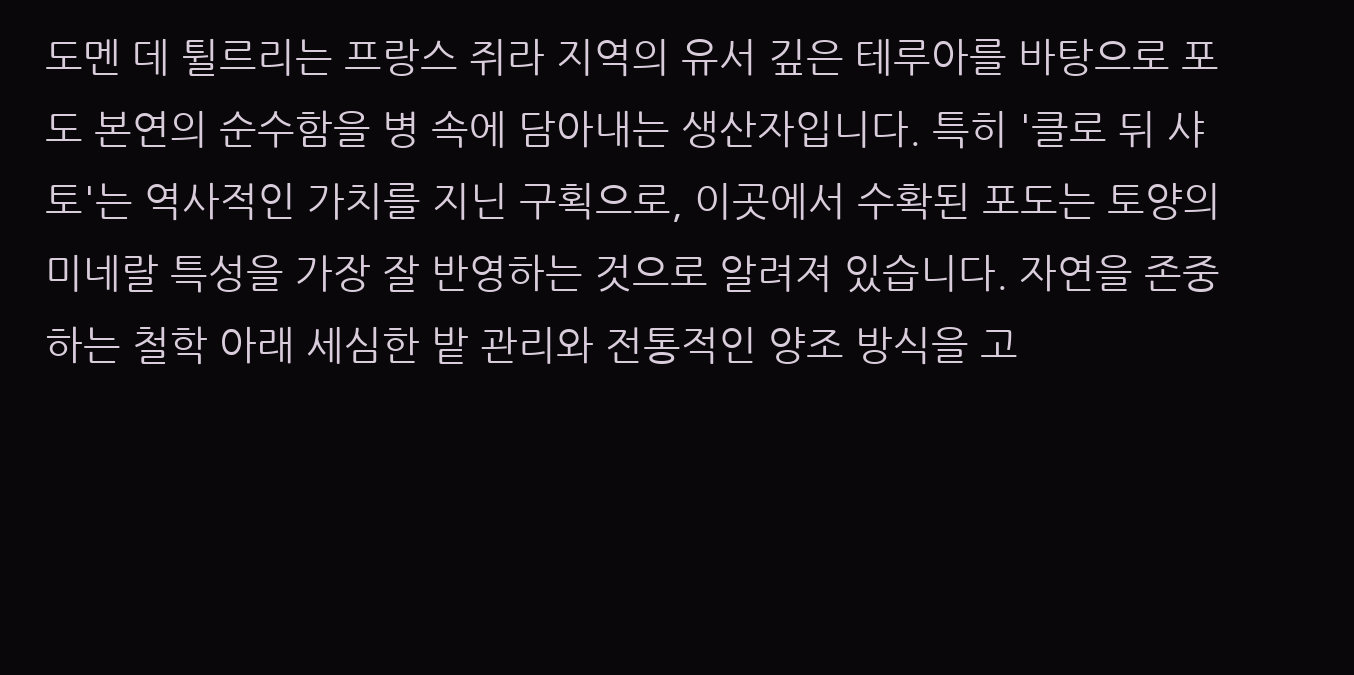도멘 데 튈르리는 프랑스 쥐라 지역의 유서 깊은 테루아를 바탕으로 포도 본연의 순수함을 병 속에 담아내는 생산자입니다. 특히 '클로 뒤 샤토'는 역사적인 가치를 지닌 구획으로, 이곳에서 수확된 포도는 토양의 미네랄 특성을 가장 잘 반영하는 것으로 알려져 있습니다. 자연을 존중하는 철학 아래 세심한 밭 관리와 전통적인 양조 방식을 고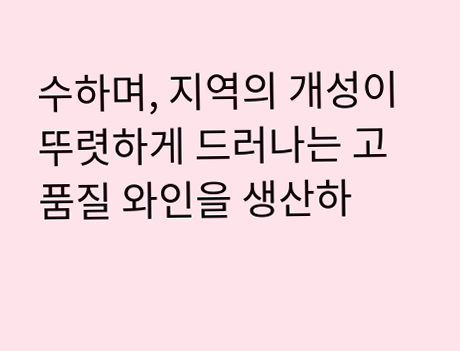수하며, 지역의 개성이 뚜렷하게 드러나는 고품질 와인을 생산하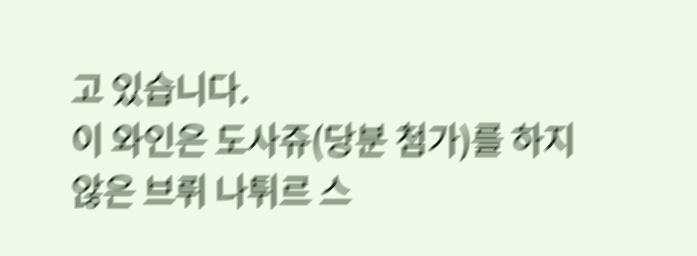고 있습니다.
이 와인은 도사쥬(당분 첨가)를 하지 않은 브뤼 나튀르 스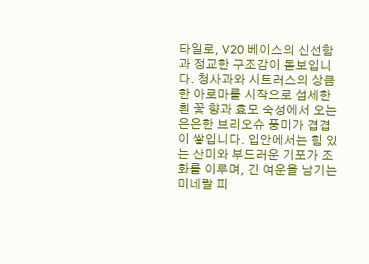타일로, V20 베이스의 신선함과 정교한 구조감이 돋보입니다. 청사과와 시트러스의 상큼한 아로마를 시작으로 섬세한 흰 꽃 향과 효모 숙성에서 오는 은은한 브리오슈 풍미가 겹겹이 쌓입니다. 입안에서는 힘 있는 산미와 부드러운 기포가 조화를 이루며, 긴 여운을 남기는 미네랄 피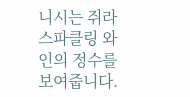니시는 쥐라 스파클링 와인의 정수를 보여줍니다.